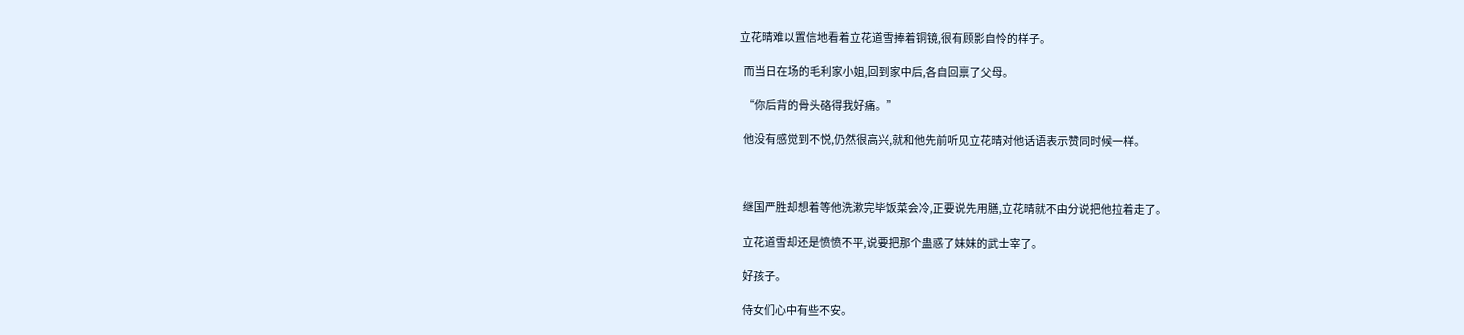立花晴难以置信地看着立花道雪捧着铜镜,很有顾影自怜的样子。

  而当日在场的毛利家小姐,回到家中后,各自回禀了父母。

  “你后背的骨头硌得我好痛。”

  他没有感觉到不悦,仍然很高兴,就和他先前听见立花晴对他话语表示赞同时候一样。



  继国严胜却想着等他洗漱完毕饭菜会冷,正要说先用膳,立花晴就不由分说把他拉着走了。

  立花道雪却还是愤愤不平,说要把那个蛊惑了妹妹的武士宰了。

  好孩子。

  侍女们心中有些不安。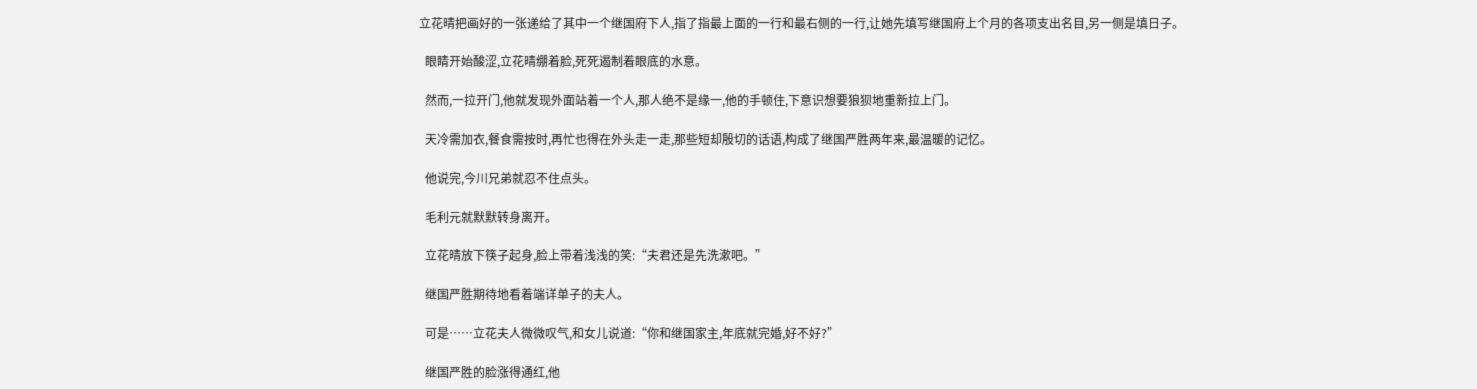立花晴把画好的一张递给了其中一个继国府下人,指了指最上面的一行和最右侧的一行,让她先填写继国府上个月的各项支出名目,另一侧是填日子。

  眼睛开始酸涩,立花晴绷着脸,死死遏制着眼底的水意。

  然而,一拉开门,他就发现外面站着一个人,那人绝不是缘一,他的手顿住,下意识想要狼狈地重新拉上门。

  天冷需加衣,餐食需按时,再忙也得在外头走一走,那些短却殷切的话语,构成了继国严胜两年来,最温暖的记忆。

  他说完,今川兄弟就忍不住点头。

  毛利元就默默转身离开。

  立花晴放下筷子起身,脸上带着浅浅的笑:“夫君还是先洗漱吧。”

  继国严胜期待地看着端详单子的夫人。

  可是……立花夫人微微叹气,和女儿说道:“你和继国家主,年底就完婚,好不好?”

  继国严胜的脸涨得通红,他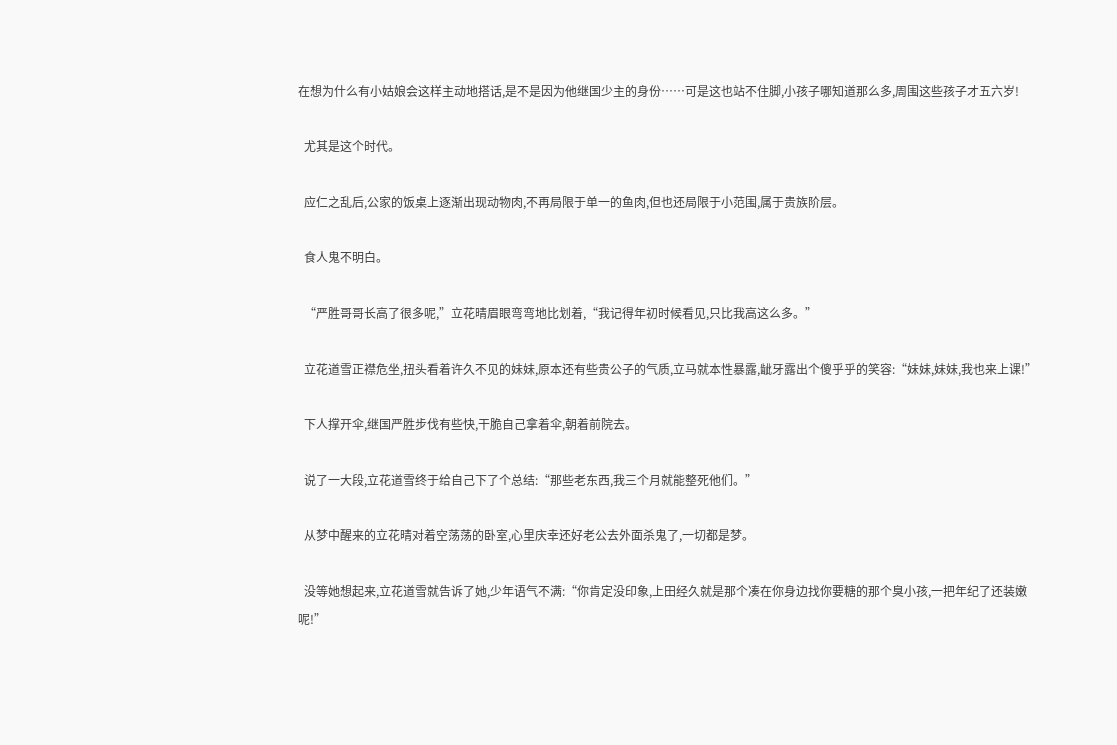在想为什么有小姑娘会这样主动地搭话,是不是因为他继国少主的身份……可是这也站不住脚,小孩子哪知道那么多,周围这些孩子才五六岁!

  尤其是这个时代。

  应仁之乱后,公家的饭桌上逐渐出现动物肉,不再局限于单一的鱼肉,但也还局限于小范围,属于贵族阶层。

  食人鬼不明白。

  “严胜哥哥长高了很多呢,”立花晴眉眼弯弯地比划着,“我记得年初时候看见,只比我高这么多。”

  立花道雪正襟危坐,扭头看着许久不见的妹妹,原本还有些贵公子的气质,立马就本性暴露,龇牙露出个傻乎乎的笑容:“妹妹,妹妹,我也来上课!”

  下人撑开伞,继国严胜步伐有些快,干脆自己拿着伞,朝着前院去。

  说了一大段,立花道雪终于给自己下了个总结:“那些老东西,我三个月就能整死他们。”

  从梦中醒来的立花晴对着空荡荡的卧室,心里庆幸还好老公去外面杀鬼了,一切都是梦。

  没等她想起来,立花道雪就告诉了她,少年语气不满:“你肯定没印象,上田经久就是那个凑在你身边找你要糖的那个臭小孩,一把年纪了还装嫩呢!”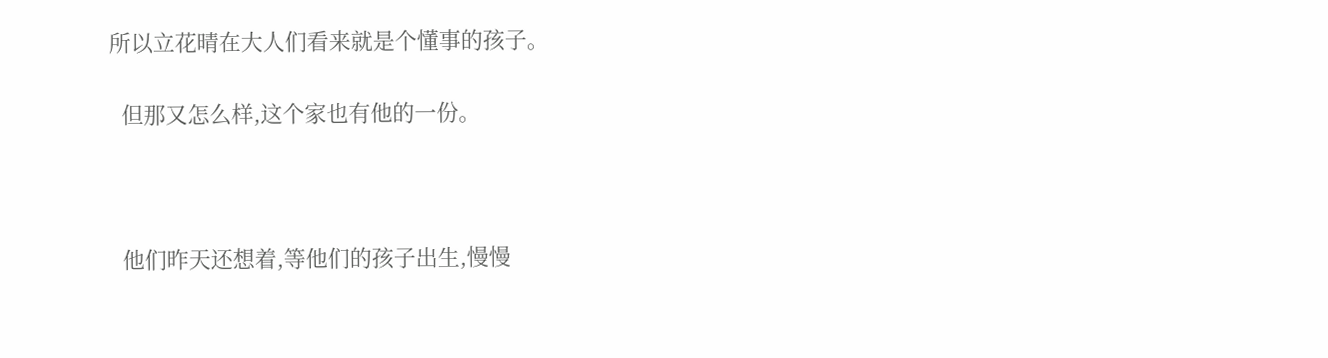所以立花晴在大人们看来就是个懂事的孩子。

  但那又怎么样,这个家也有他的一份。



  他们昨天还想着,等他们的孩子出生,慢慢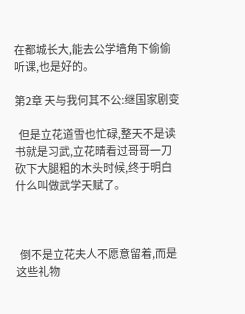在都城长大,能去公学墙角下偷偷听课,也是好的。

第2章 天与我何其不公:继国家剧变

  但是立花道雪也忙碌,整天不是读书就是习武,立花晴看过哥哥一刀砍下大腿粗的木头时候,终于明白什么叫做武学天赋了。



  倒不是立花夫人不愿意留着,而是这些礼物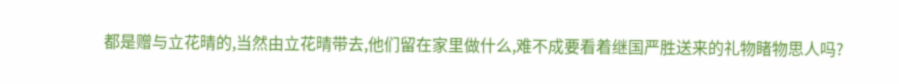都是赠与立花晴的,当然由立花晴带去,他们留在家里做什么,难不成要看着继国严胜送来的礼物睹物思人吗?